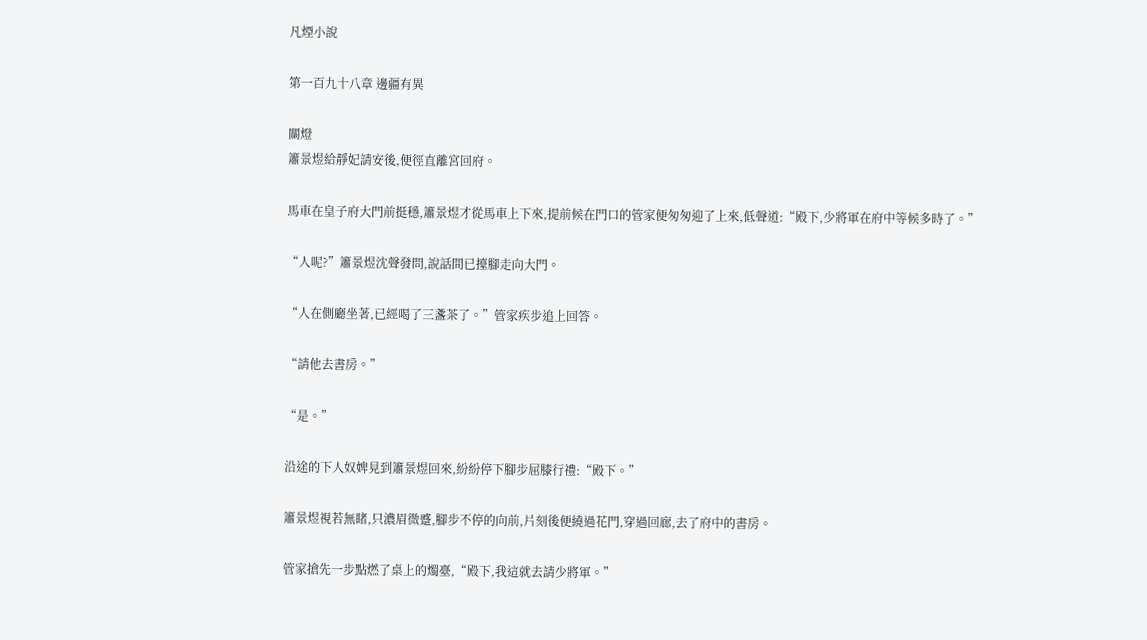凡煙小說

第一百九十八章 邊疆有異

關燈
簫景煜給靜妃請安後,便徑直離宮回府。

馬車在皇子府大門前挺穩,簫景煜才從馬車上下來,提前候在門口的管家便匆匆迎了上來,低聲道:“殿下,少將軍在府中等候多時了。”

“人呢?”簫景煜沈聲發問,說話間已擡腳走向大門。

“人在側廳坐著,已經喝了三盞茶了。”管家疾步追上回答。

“請他去書房。”

“是。”

沿途的下人奴婢見到簫景煜回來,紛紛停下腳步屈膝行禮:“殿下。”

簫景煜視若無睹,只濃眉微蹙,腳步不停的向前,片刻後便繞過花門,穿過回廊,去了府中的書房。

管家搶先一步點燃了桌上的燭臺,“殿下,我這就去請少將軍。”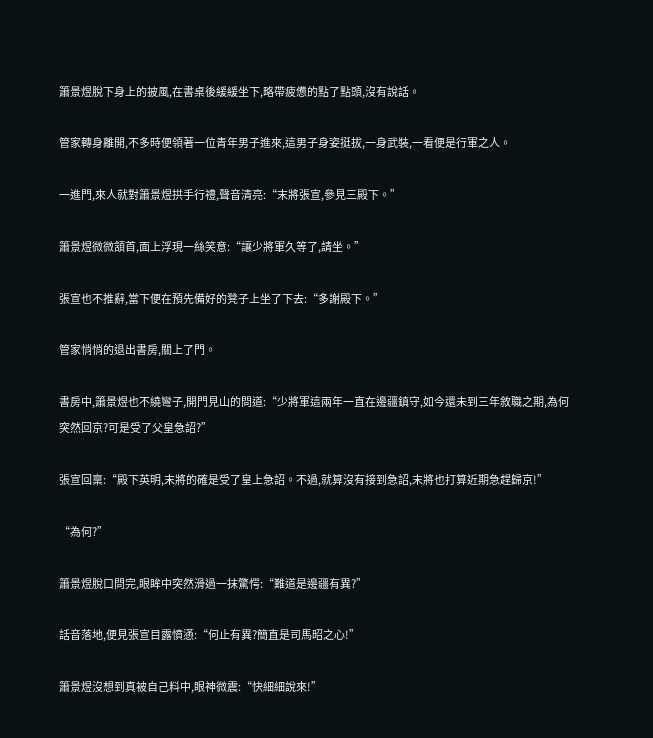簫景煜脫下身上的披風,在書桌後緩緩坐下,略帶疲憊的點了點頭,沒有說話。

管家轉身離開,不多時便領著一位青年男子進來,這男子身姿挺拔,一身武裝,一看便是行軍之人。

一進門,來人就對簫景煜拱手行禮,聲音清亮:“末將張宣,參見三殿下。”

簫景煜微微頷首,面上浮現一絲笑意:“讓少將軍久等了,請坐。”

張宣也不推辭,當下便在預先備好的凳子上坐了下去:“多謝殿下。”

管家悄悄的退出書房,關上了門。

書房中,簫景煜也不繞彎子,開門見山的問道:“少將軍這兩年一直在邊疆鎮守,如今還未到三年敘職之期,為何突然回京?可是受了父皇急詔?”

張宣回稟:“殿下英明,末將的確是受了皇上急詔。不過,就算沒有接到急詔,末將也打算近期急趕歸京!”

“為何?”

簫景煜脫口問完,眼眸中突然滑過一抹驚愕:“難道是邊疆有異?”

話音落地,便見張宣目露憤懣:“何止有異?簡直是司馬昭之心!”

簫景煜沒想到真被自己料中,眼神微震:“快細細說來!”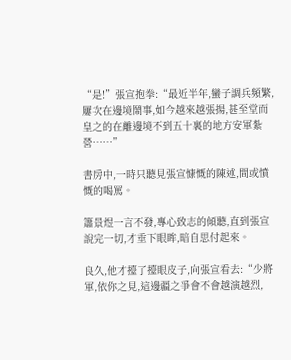“是!”張宣抱拳:“最近半年,蠻子調兵頻繁,屢次在邊境鬧事,如今越來越張揚,甚至堂而皇之的在離邊境不到五十裏的地方安軍紮營……”

書房中,一時只聽見張宣慷慨的陳述,間或憤慨的喝罵。

簫景煜一言不發,專心致志的傾聽,直到張宣說完一切,才垂下眼眸,暗自思付起來。

良久,他才擡了擡眼皮子,向張宣看去:“少將軍,依你之見,這邊疆之爭會不會越演越烈,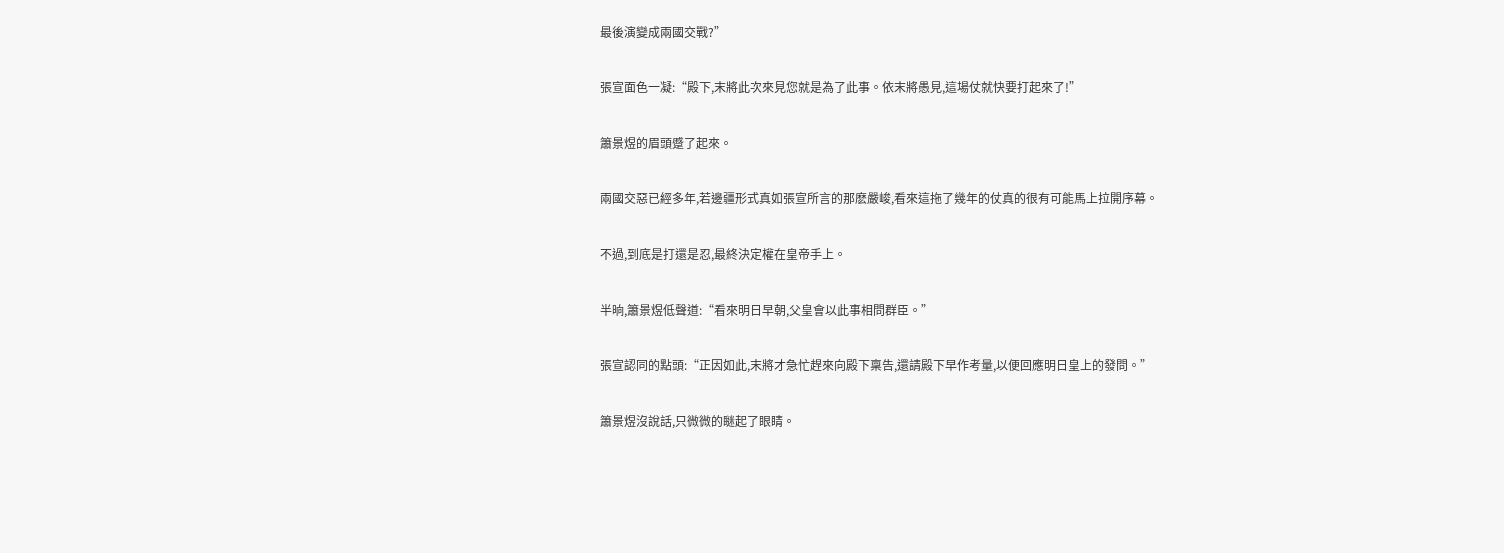最後演變成兩國交戰?”

張宣面色一凝:“殿下,末將此次來見您就是為了此事。依末將愚見,這場仗就快要打起來了!”

簫景煜的眉頭蹙了起來。

兩國交惡已經多年,若邊疆形式真如張宣所言的那麽嚴峻,看來這拖了幾年的仗真的很有可能馬上拉開序幕。

不過,到底是打還是忍,最終決定權在皇帝手上。

半晌,簫景煜低聲道:“看來明日早朝,父皇會以此事相問群臣。”

張宣認同的點頭:“正因如此,末將才急忙趕來向殿下稟告,還請殿下早作考量,以便回應明日皇上的發問。”

簫景煜沒說話,只微微的瞇起了眼睛。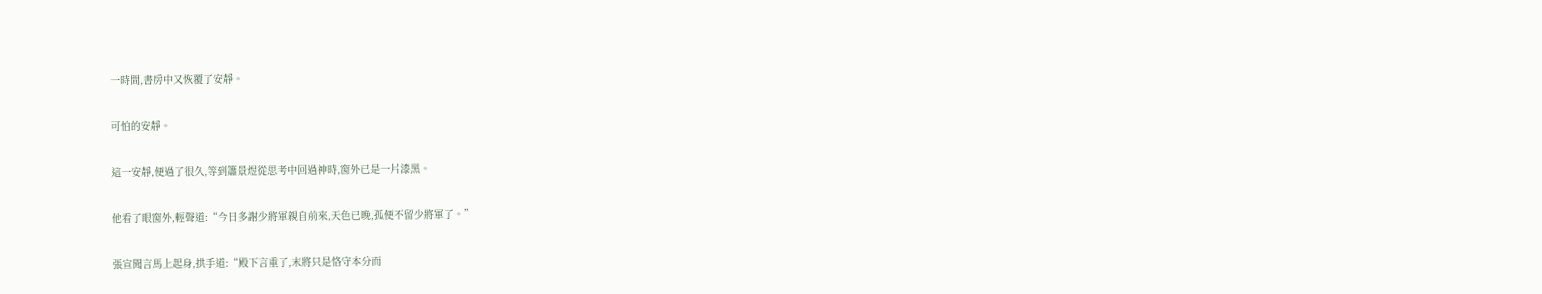一時間,書房中又恢覆了安靜。

可怕的安靜。

這一安靜,便過了很久,等到簫景煜從思考中回過神時,窗外已是一片漆黑。

他看了眼窗外,輕聲道:“今日多謝少將軍親自前來,天色已晚,孤便不留少將軍了。”

張宣聞言馬上起身,拱手道:“殿下言重了,末將只是恪守本分而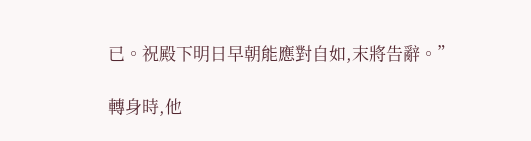已。祝殿下明日早朝能應對自如,末將告辭。”

轉身時,他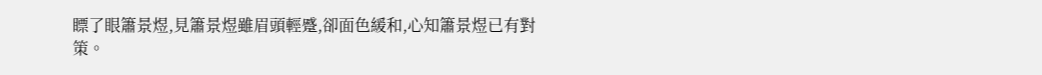瞟了眼簫景煜,見簫景煜雖眉頭輕蹙,卻面色緩和,心知簫景煜已有對策。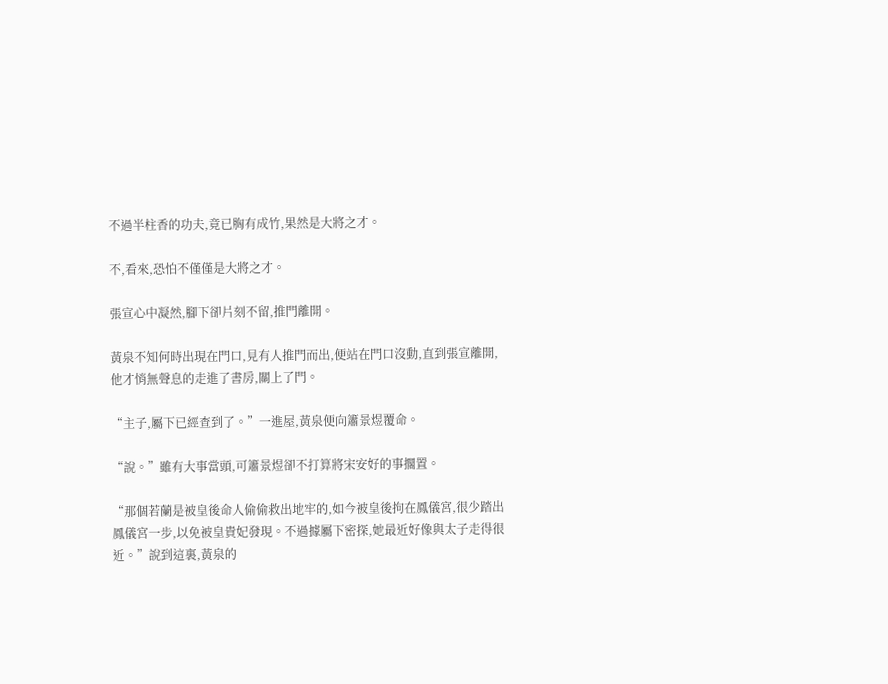不過半柱香的功夫,竟已胸有成竹,果然是大將之才。

不,看來,恐怕不僅僅是大將之才。

張宣心中凝然,腳下卻片刻不留,推門離開。

黃泉不知何時出現在門口,見有人推門而出,便站在門口沒動,直到張宣離開,他才悄無聲息的走進了書房,關上了門。

“主子,屬下已經查到了。”一進屋,黃泉便向簫景煜覆命。

“說。”雖有大事當頭,可簫景煜卻不打算將宋安好的事擱置。

“那個若蘭是被皇後命人偷偷救出地牢的,如今被皇後拘在鳳儀宮,很少踏出鳳儀宮一步,以免被皇貴妃發現。不過據屬下密探,她最近好像與太子走得很近。”說到這裏,黃泉的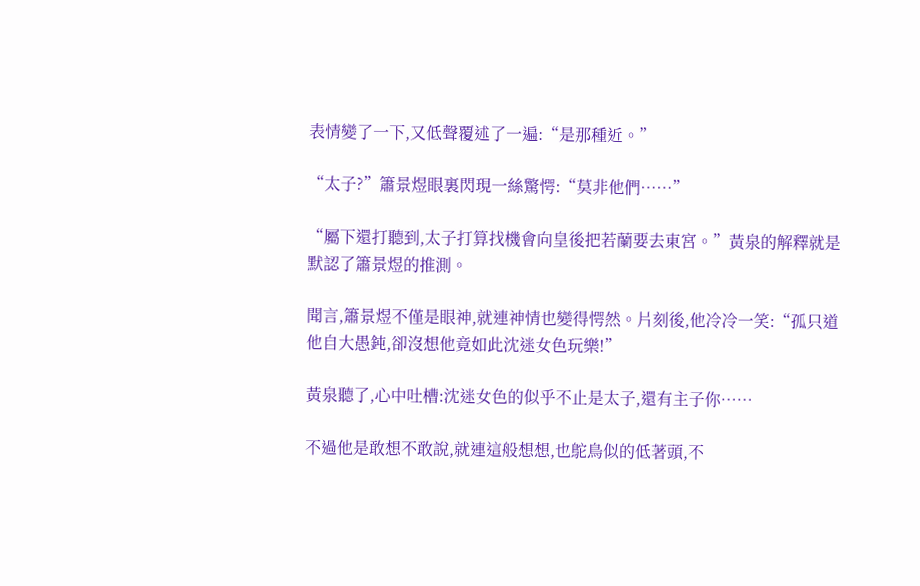表情變了一下,又低聲覆述了一遍:“是那種近。”

“太子?”簫景煜眼裏閃現一絲驚愕:“莫非他們……”

“屬下還打聽到,太子打算找機會向皇後把若蘭要去東宮。”黃泉的解釋就是默認了簫景煜的推測。

聞言,簫景煜不僅是眼神,就連神情也變得愕然。片刻後,他冷冷一笑:“孤只道他自大愚鈍,卻沒想他竟如此沈迷女色玩樂!”

黃泉聽了,心中吐槽:沈迷女色的似乎不止是太子,還有主子你……

不過他是敢想不敢說,就連這般想想,也鴕鳥似的低著頭,不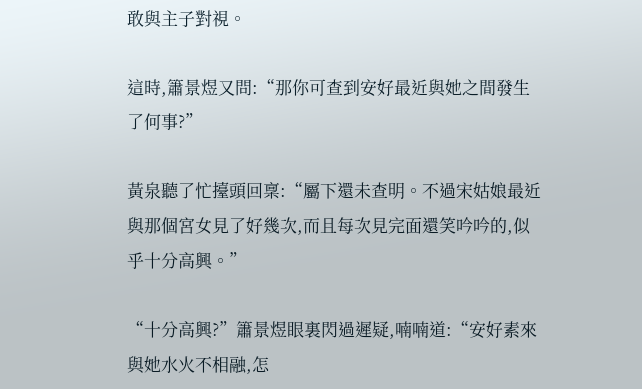敢與主子對視。

這時,簫景煜又問:“那你可查到安好最近與她之間發生了何事?”

黃泉聽了忙擡頭回稟:“屬下還未查明。不過宋姑娘最近與那個宮女見了好幾次,而且每次見完面還笑吟吟的,似乎十分高興。”

“十分高興?”簫景煜眼裏閃過遲疑,喃喃道:“安好素來與她水火不相融,怎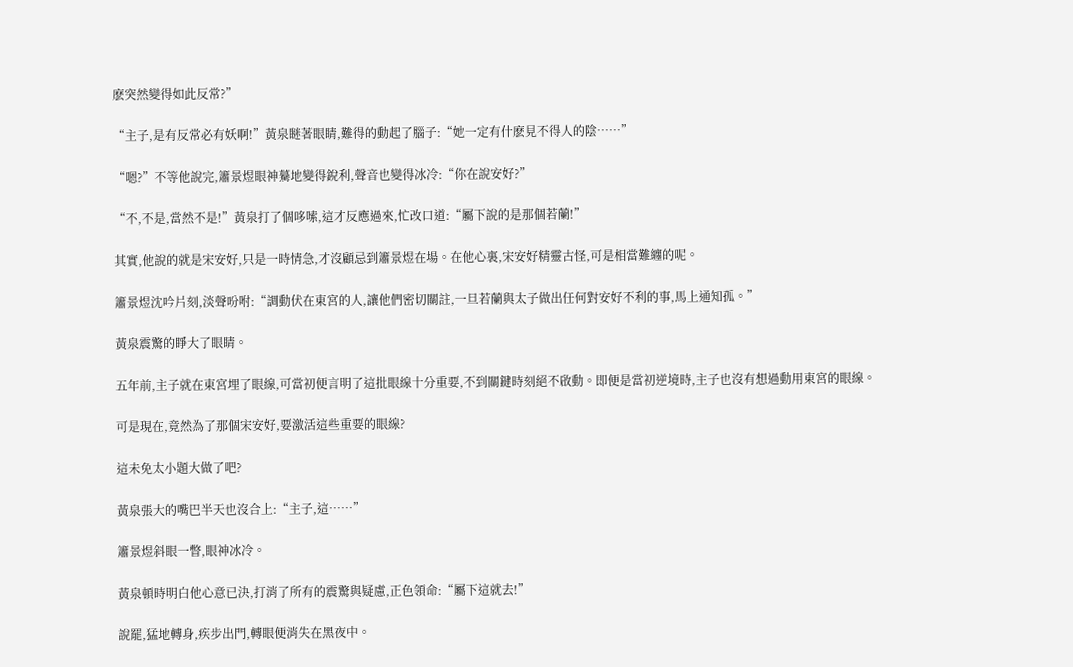麽突然變得如此反常?”

“主子,是有反常必有妖啊!”黃泉瞇著眼睛,難得的動起了腦子:“她一定有什麽見不得人的陰……”

“嗯?”不等他說完,簫景煜眼神驀地變得銳利,聲音也變得冰冷:“你在說安好?”

“不,不是,當然不是!”黃泉打了個哆嗦,這才反應過來,忙改口道:“屬下說的是那個若蘭!”

其實,他說的就是宋安好,只是一時情急,才沒顧忌到簫景煜在場。在他心裏,宋安好精靈古怪,可是相當難纏的呢。

簫景煜沈吟片刻,淡聲吩咐:“調動伏在東宮的人,讓他們密切關註,一旦若蘭與太子做出任何對安好不利的事,馬上通知孤。”

黃泉震驚的睜大了眼睛。

五年前,主子就在東宮埋了眼線,可當初便言明了這批眼線十分重要,不到關鍵時刻絕不啟動。即便是當初逆境時,主子也沒有想過動用東宮的眼線。

可是現在,竟然為了那個宋安好,要激活這些重要的眼線?

這未免太小題大做了吧?

黃泉張大的嘴巴半天也沒合上:“主子,這……”

簫景煜斜眼一瞥,眼神冰冷。

黃泉頓時明白他心意已決,打消了所有的震驚與疑慮,正色領命:“屬下這就去!”

說罷,猛地轉身,疾步出門,轉眼便消失在黑夜中。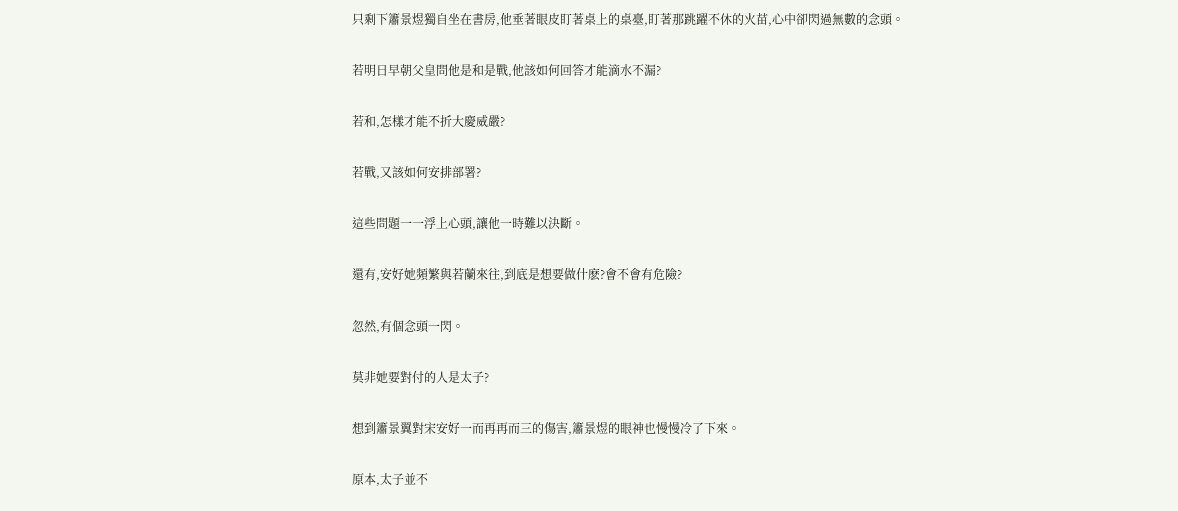只剩下簫景煜獨自坐在書房,他垂著眼皮盯著桌上的桌臺,盯著那跳躍不休的火苗,心中卻閃過無數的念頭。

若明日早朝父皇問他是和是戰,他該如何回答才能滴水不漏?

若和,怎樣才能不折大慶威嚴?

若戰,又該如何安排部署?

這些問題一一浮上心頭,讓他一時難以決斷。

還有,安好她頻繁與若蘭來往,到底是想要做什麽?會不會有危險?

忽然,有個念頭一閃。

莫非她要對付的人是太子?

想到簫景翼對宋安好一而再再而三的傷害,簫景煜的眼神也慢慢冷了下來。

原本,太子並不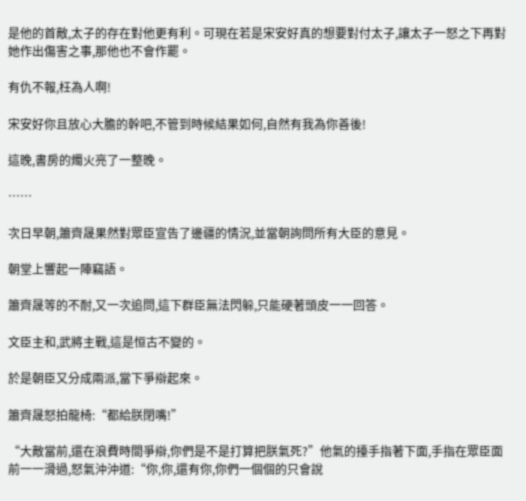是他的首敵,太子的存在對他更有利。可現在若是宋安好真的想要對付太子,讓太子一怒之下再對她作出傷害之事,那他也不會作罷。

有仇不報,枉為人啊!

宋安好你且放心大膽的幹吧,不管到時候結果如何,自然有我為你善後!

這晚,書房的燭火亮了一整晚。

……

次日早朝,簫齊晟果然對眾臣宣告了邊疆的情況,並當朝詢問所有大臣的意見。

朝堂上響起一陣竊語。

簫齊晟等的不耐,又一次追問,這下群臣無法閃躲,只能硬著頭皮一一回答。

文臣主和,武將主戰,這是恒古不變的。

於是朝臣又分成兩派,當下爭辯起來。

簫齊晟怒拍龍椅:“都給朕閉嘴!”

“大敵當前,還在浪費時間爭辯,你們是不是打算把朕氣死?”他氣的擡手指著下面,手指在眾臣面前一一滑過,怒氣沖沖道:“你,你,還有你,你們一個個的只會說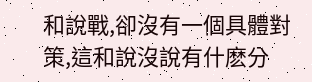和說戰,卻沒有一個具體對策,這和說沒說有什麽分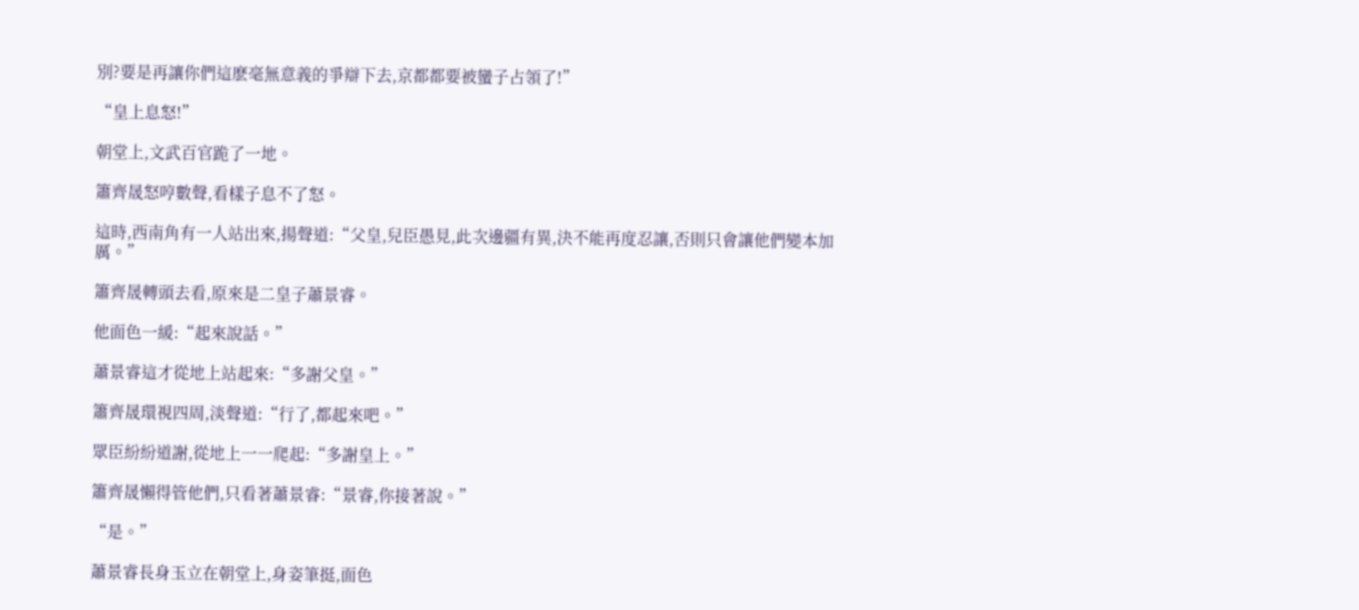別?要是再讓你們這麽毫無意義的爭辯下去,京都都要被蠻子占領了!”

“皇上息怒!”

朝堂上,文武百官跪了一地。

簫齊晟怒哼數聲,看樣子息不了怒。

這時,西南角有一人站出來,揚聲道:“父皇,兒臣愚見,此次邊疆有異,決不能再度忍讓,否則只會讓他們變本加厲。”

簫齊晟轉頭去看,原來是二皇子蕭景睿。

他面色一緩:“起來說話。”

蕭景睿這才從地上站起來:“多謝父皇。”

簫齊晟環視四周,淡聲道:“行了,都起來吧。”

眾臣紛紛道謝,從地上一一爬起:“多謝皇上。”

簫齊晟懶得管他們,只看著蕭景睿:“景睿,你接著說。”

“是。”

蕭景睿長身玉立在朝堂上,身姿筆挺,面色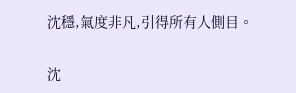沈穩,氣度非凡,引得所有人側目。

沈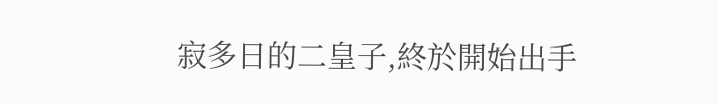寂多日的二皇子,終於開始出手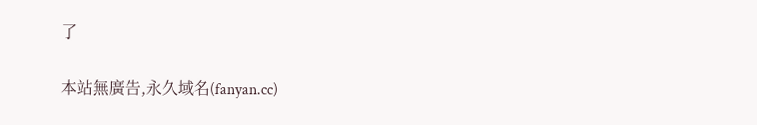了

本站無廣告,永久域名(fanyan.cc)